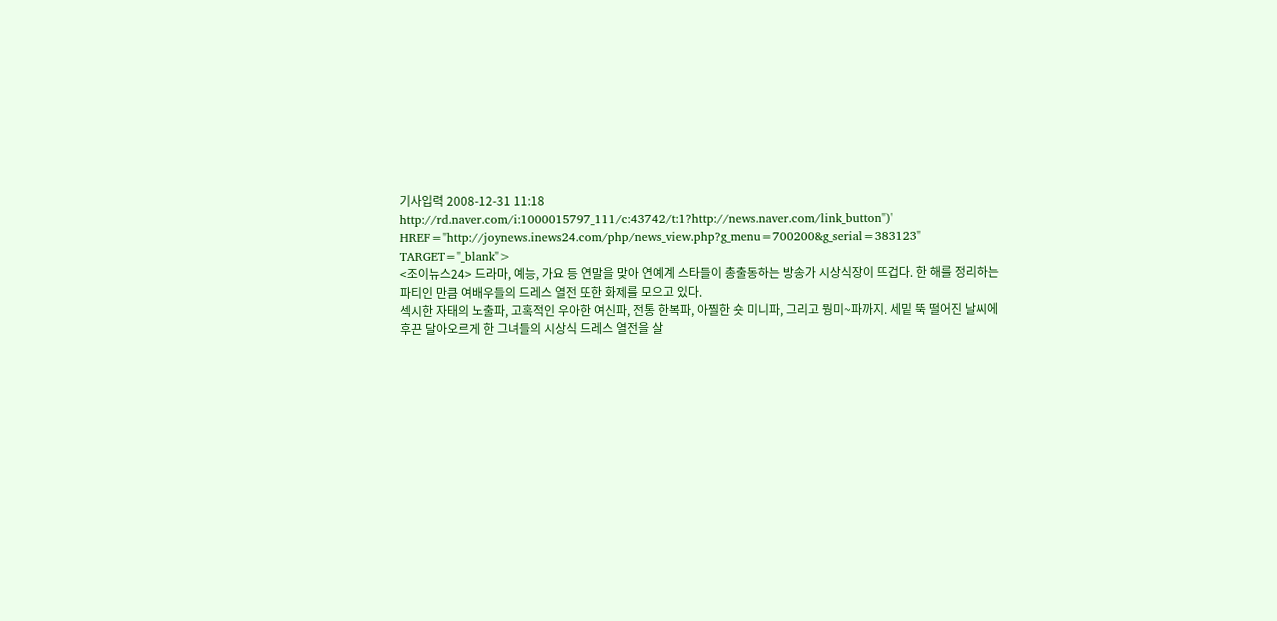기사입력 2008-12-31 11:18 http://rd.naver.com/i:1000015797_111/c:43742/t:1?http://news.naver.com/link_button")' HREF="http://joynews.inews24.com/php/news_view.php?g_menu=700200&g_serial=383123" TARGET="_blank">
<조이뉴스24> 드라마, 예능, 가요 등 연말을 맞아 연예계 스타들이 총출동하는 방송가 시상식장이 뜨겁다. 한 해를 정리하는 파티인 만큼 여배우들의 드레스 열전 또한 화제를 모으고 있다.
섹시한 자태의 노출파, 고혹적인 우아한 여신파, 전통 한복파, 아찔한 숏 미니파, 그리고 뭥미~파까지. 세밑 뚝 떨어진 날씨에 후끈 달아오르게 한 그녀들의 시상식 드레스 열전을 살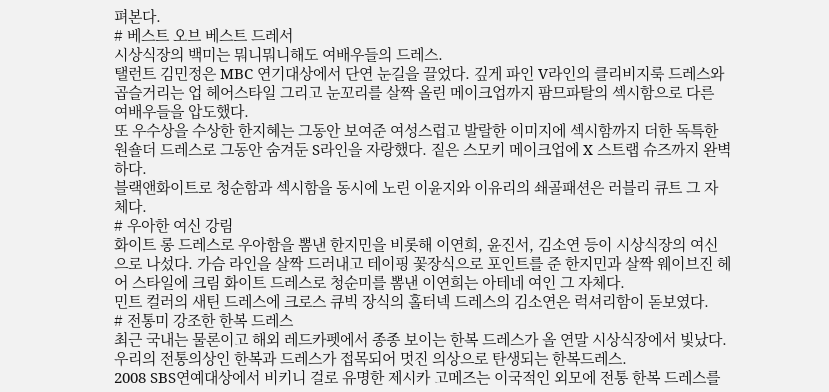펴본다.
# 베스트 오브 베스트 드레서
시상식장의 백미는 뭐니뭐니해도 여배우들의 드레스.
탤런트 김민정은 MBC 연기대상에서 단연 눈길을 끌었다. 깊게 파인 V라인의 클리비지룩 드레스와 곱슬거리는 업 헤어스타일 그리고 눈꼬리를 살짝 올린 메이크업까지 팜므파탈의 섹시함으로 다른 여배우들을 압도했다.
또 우수상을 수상한 한지혜는 그동안 보여준 여성스럽고 발랄한 이미지에 섹시함까지 더한 독특한 원숄더 드레스로 그동안 숨겨둔 S라인을 자랑했다. 짙은 스모키 메이크업에 X 스트랩 슈즈까지 완벽하다.
블랙앤화이트로 청순함과 섹시함을 동시에 노린 이윤지와 이유리의 쇄골패션은 러블리 큐트 그 자체다.
# 우아한 여신 강림
화이트 롱 드레스로 우아함을 뽐낸 한지민을 비롯해 이연희, 윤진서, 김소연 등이 시상식장의 여신으로 나섰다. 가슴 라인을 살짝 드러내고 테이핑 꽃장식으로 포인트를 준 한지민과 살짝 웨이브진 헤어 스타일에 크림 화이트 드레스로 청순미를 뽐낸 이연희는 아테네 여인 그 자체다.
민트 컬러의 새틴 드레스에 크로스 큐빅 장식의 홀터넥 드레스의 김소연은 럭셔리함이 돋보였다.
# 전통미 강조한 한복 드레스
최근 국내는 물론이고 해외 레드카펫에서 종종 보이는 한복 드레스가 올 연말 시상식장에서 빛났다. 우리의 전통의상인 한복과 드레스가 접목되어 멋진 의상으로 탄생되는 한복드레스.
2008 SBS연예대상에서 비키니 걸로 유명한 제시카 고메즈는 이국적인 외모에 전통 한복 드레스를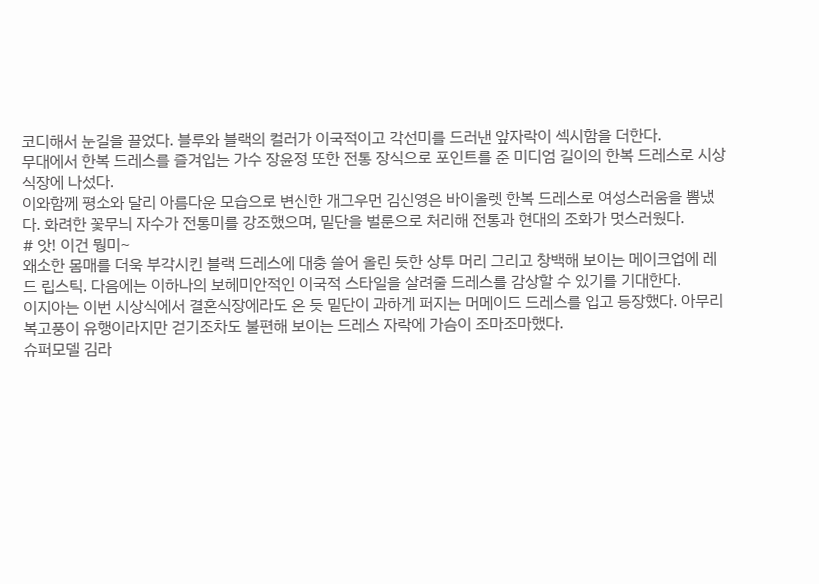코디해서 눈길을 끌었다. 블루와 블랙의 컬러가 이국적이고 각선미를 드러낸 앞자락이 섹시함을 더한다.
무대에서 한복 드레스를 즐겨입는 가수 장윤정 또한 전통 장식으로 포인트를 준 미디엄 길이의 한복 드레스로 시상식장에 나섰다.
이와함께 평소와 달리 아름다운 모습으로 변신한 개그우먼 김신영은 바이올렛 한복 드레스로 여성스러움을 뽐냈다. 화려한 꽃무늬 자수가 전통미를 강조했으며, 밑단을 벌룬으로 처리해 전통과 현대의 조화가 멋스러웠다.
# 앗! 이건 뭥미~
왜소한 몸매를 더욱 부각시킨 블랙 드레스에 대충 쓸어 올린 듯한 상투 머리 그리고 창백해 보이는 메이크업에 레드 립스틱. 다음에는 이하나의 보헤미안적인 이국적 스타일을 살려줄 드레스를 감상할 수 있기를 기대한다.
이지아는 이번 시상식에서 결혼식장에라도 온 듯 밑단이 과하게 퍼지는 머메이드 드레스를 입고 등장했다. 아무리 복고풍이 유행이라지만 걷기조차도 불편해 보이는 드레스 자락에 가슴이 조마조마했다.
슈퍼모델 김라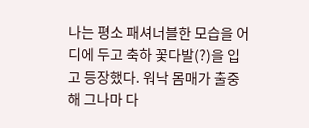나는 평소 패셔너블한 모습을 어디에 두고 축하 꽃다발(?)을 입고 등장했다. 워낙 몸매가 출중해 그나마 다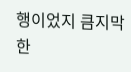행이었지 큼지막한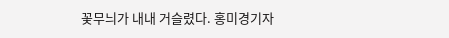꽃무늬가 내내 거슬렸다. 홍미경기자